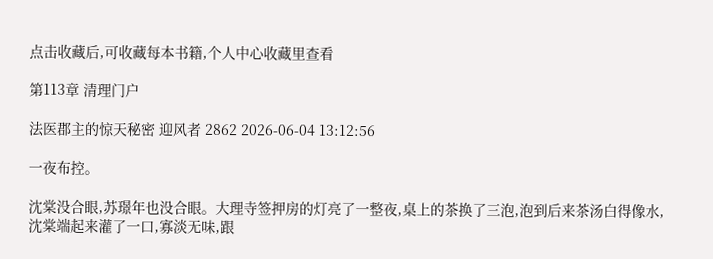点击收藏后,可收藏每本书籍,个人中心收藏里查看

第113章 清理门户

法医郡主的惊天秘密 迎风者 2862 2026-06-04 13:12:56

一夜布控。

沈棠没合眼,苏璟年也没合眼。大理寺签押房的灯亮了一整夜,桌上的茶换了三泡,泡到后来茶汤白得像水,沈棠端起来灌了一口,寡淡无味,跟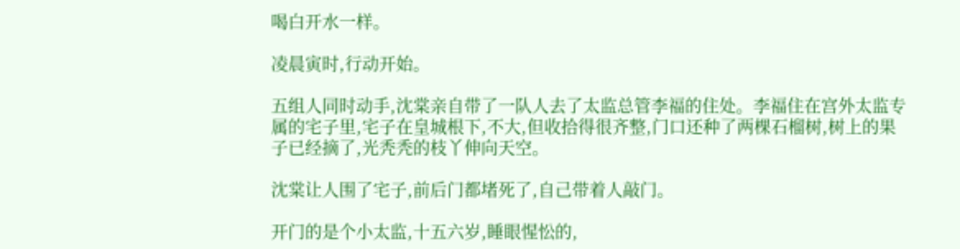喝白开水一样。

凌晨寅时,行动开始。

五组人同时动手,沈棠亲自带了一队人去了太监总管李福的住处。李福住在宫外太监专属的宅子里,宅子在皇城根下,不大,但收拾得很齐整,门口还种了两棵石榴树,树上的果子已经摘了,光秃秃的枝丫伸向天空。

沈棠让人围了宅子,前后门都堵死了,自己带着人敲门。

开门的是个小太监,十五六岁,睡眼惺忪的,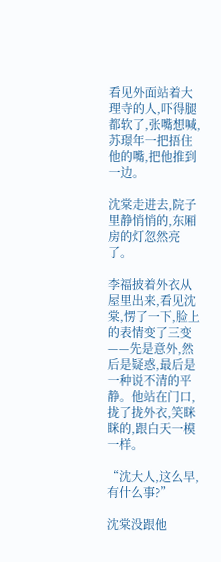看见外面站着大理寺的人,吓得腿都软了,张嘴想喊,苏璟年一把捂住他的嘴,把他推到一边。

沈棠走进去,院子里静悄悄的,东厢房的灯忽然亮了。

李福披着外衣从屋里出来,看见沈棠,愣了一下,脸上的表情变了三变——先是意外,然后是疑惑,最后是一种说不清的平静。他站在门口,拢了拢外衣,笑眯眯的,跟白天一模一样。

“沈大人,这么早,有什么事?”

沈棠没跟他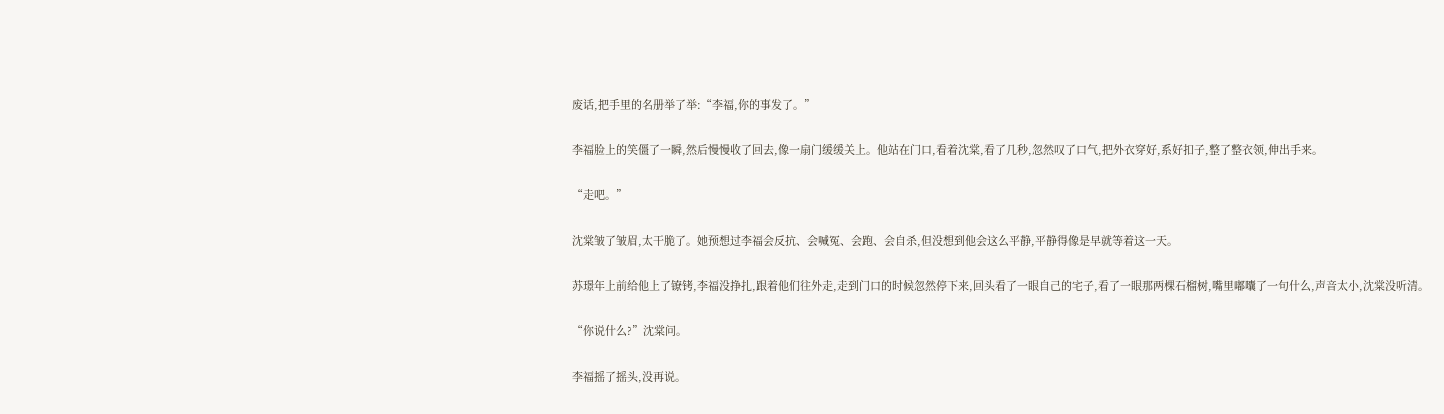废话,把手里的名册举了举:“李福,你的事发了。”

李福脸上的笑僵了一瞬,然后慢慢收了回去,像一扇门缓缓关上。他站在门口,看着沈棠,看了几秒,忽然叹了口气,把外衣穿好,系好扣子,整了整衣领,伸出手来。

“走吧。”

沈棠皱了皱眉,太干脆了。她预想过李福会反抗、会喊冤、会跑、会自杀,但没想到他会这么平静,平静得像是早就等着这一天。

苏璟年上前给他上了镣铐,李福没挣扎,跟着他们往外走,走到门口的时候忽然停下来,回头看了一眼自己的宅子,看了一眼那两棵石榴树,嘴里嘟囔了一句什么,声音太小,沈棠没听清。

“你说什么?”沈棠问。

李福摇了摇头,没再说。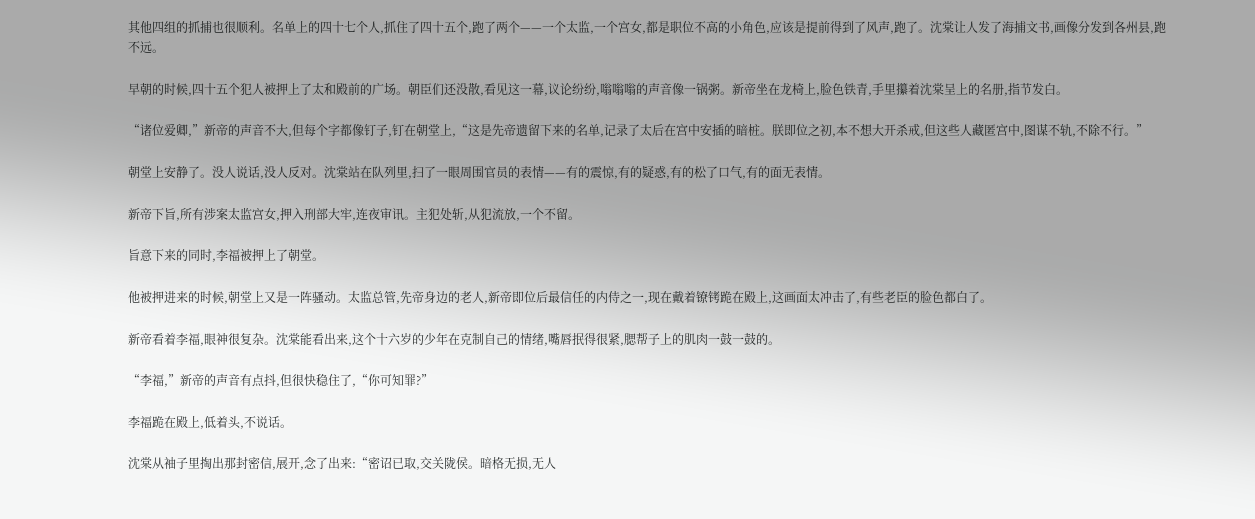其他四组的抓捕也很顺利。名单上的四十七个人,抓住了四十五个,跑了两个——一个太监,一个宫女,都是职位不高的小角色,应该是提前得到了风声,跑了。沈棠让人发了海捕文书,画像分发到各州县,跑不远。

早朝的时候,四十五个犯人被押上了太和殿前的广场。朝臣们还没散,看见这一幕,议论纷纷,嗡嗡嗡的声音像一锅粥。新帝坐在龙椅上,脸色铁青,手里攥着沈棠呈上的名册,指节发白。

“诸位爱卿,”新帝的声音不大,但每个字都像钉子,钉在朝堂上,“这是先帝遗留下来的名单,记录了太后在宫中安插的暗桩。朕即位之初,本不想大开杀戒,但这些人藏匿宫中,图谋不轨,不除不行。”

朝堂上安静了。没人说话,没人反对。沈棠站在队列里,扫了一眼周围官员的表情——有的震惊,有的疑惑,有的松了口气,有的面无表情。

新帝下旨,所有涉案太监宫女,押入刑部大牢,连夜审讯。主犯处斩,从犯流放,一个不留。

旨意下来的同时,李福被押上了朝堂。

他被押进来的时候,朝堂上又是一阵骚动。太监总管,先帝身边的老人,新帝即位后最信任的内侍之一,现在戴着镣铐跪在殿上,这画面太冲击了,有些老臣的脸色都白了。

新帝看着李福,眼神很复杂。沈棠能看出来,这个十六岁的少年在克制自己的情绪,嘴唇抿得很紧,腮帮子上的肌肉一鼓一鼓的。

“李福,”新帝的声音有点抖,但很快稳住了,“你可知罪?”

李福跪在殿上,低着头,不说话。

沈棠从袖子里掏出那封密信,展开,念了出来:“密诏已取,交关陇侯。暗格无损,无人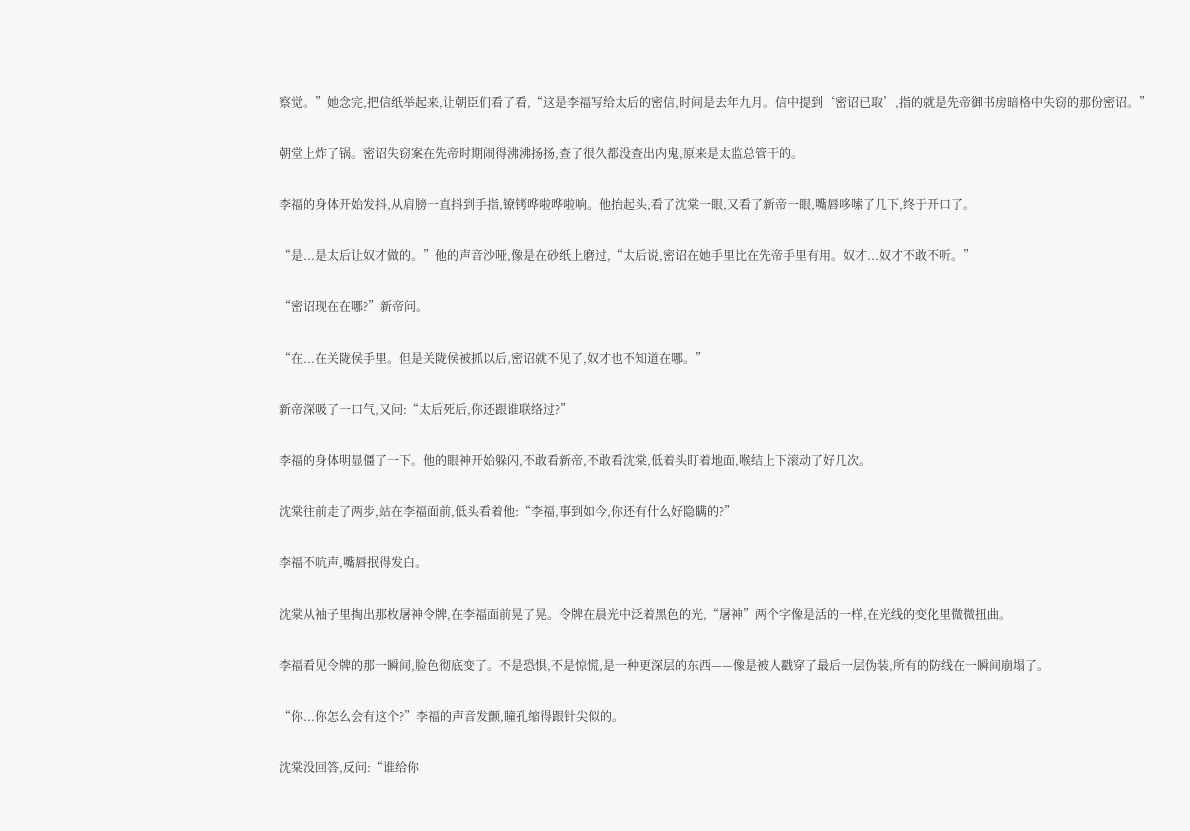察觉。”她念完,把信纸举起来,让朝臣们看了看,“这是李福写给太后的密信,时间是去年九月。信中提到‘密诏已取’,指的就是先帝御书房暗格中失窃的那份密诏。”

朝堂上炸了锅。密诏失窃案在先帝时期闹得沸沸扬扬,查了很久都没查出内鬼,原来是太监总管干的。

李福的身体开始发抖,从肩膀一直抖到手指,镣铐哗啦哗啦响。他抬起头,看了沈棠一眼,又看了新帝一眼,嘴唇哆嗦了几下,终于开口了。

“是...是太后让奴才做的。”他的声音沙哑,像是在砂纸上磨过,“太后说,密诏在她手里比在先帝手里有用。奴才...奴才不敢不听。”

“密诏现在在哪?”新帝问。

“在...在关陇侯手里。但是关陇侯被抓以后,密诏就不见了,奴才也不知道在哪。”

新帝深吸了一口气,又问:“太后死后,你还跟谁联络过?”

李福的身体明显僵了一下。他的眼神开始躲闪,不敢看新帝,不敢看沈棠,低着头盯着地面,喉结上下滚动了好几次。

沈棠往前走了两步,站在李福面前,低头看着他:“李福,事到如今,你还有什么好隐瞒的?”

李福不吭声,嘴唇抿得发白。

沈棠从袖子里掏出那枚屠神令牌,在李福面前晃了晃。令牌在晨光中泛着黑色的光,“屠神”两个字像是活的一样,在光线的变化里微微扭曲。

李福看见令牌的那一瞬间,脸色彻底变了。不是恐惧,不是惊慌,是一种更深层的东西——像是被人戳穿了最后一层伪装,所有的防线在一瞬间崩塌了。

“你...你怎么会有这个?”李福的声音发颤,瞳孔缩得跟针尖似的。

沈棠没回答,反问:“谁给你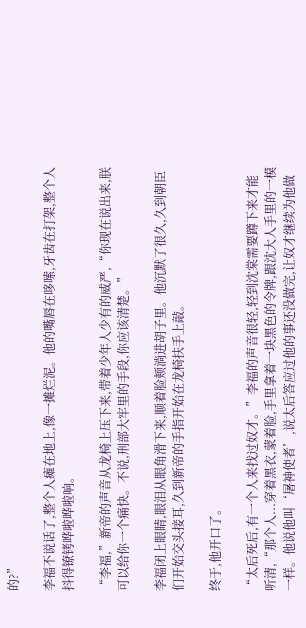的?”

李福不说话了,整个人瘫在地上,像一摊烂泥。他的嘴唇在哆嗦,牙齿在打架,整个人抖得镣铐哗啦哗啦响。

“李福,”新帝的声音从龙椅上压下来,带着少年人少有的威严,“你现在说出来,朕可以给你一个痛快。不说,刑部大牢里的手段,你应该清楚。”

李福闭上眼睛,眼泪从眼角滑下来,顺着脸颊淌进胡子里。他沉默了很久,久到朝臣们开始交头接耳,久到新帝的手指开始在龙椅扶手上敲。

终于,他开口了。

“太后死后,有一个人来找过奴才。”李福的声音很轻,轻到沈棠需要蹲下来才能听清,“那个人...穿着黑衣,蒙着脸,手里拿着一块黑色的令牌,跟沈大人手里的一模一样。他说他叫‘屠神使者’,说太后答应过他的事还没做完,让奴才继续为他做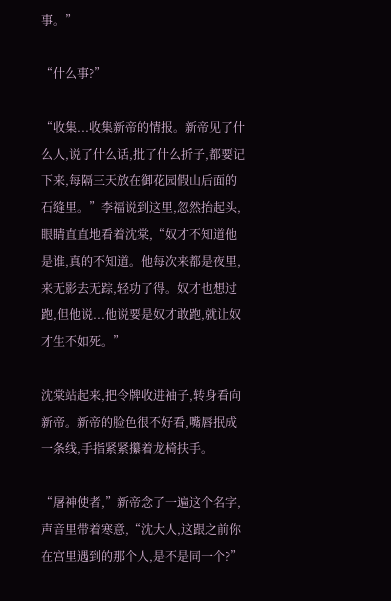事。”

“什么事?”

“收集...收集新帝的情报。新帝见了什么人,说了什么话,批了什么折子,都要记下来,每隔三天放在御花园假山后面的石缝里。”李福说到这里,忽然抬起头,眼睛直直地看着沈棠,“奴才不知道他是谁,真的不知道。他每次来都是夜里,来无影去无踪,轻功了得。奴才也想过跑,但他说...他说要是奴才敢跑,就让奴才生不如死。”

沈棠站起来,把令牌收进袖子,转身看向新帝。新帝的脸色很不好看,嘴唇抿成一条线,手指紧紧攥着龙椅扶手。

“屠神使者,”新帝念了一遍这个名字,声音里带着寒意,“沈大人,这跟之前你在宫里遇到的那个人,是不是同一个?”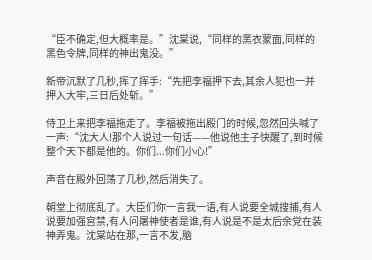“臣不确定,但大概率是。”沈棠说,“同样的黑衣蒙面,同样的黑色令牌,同样的神出鬼没。”

新帝沉默了几秒,挥了挥手:“先把李福押下去,其余人犯也一并押入大牢,三日后处斩。”

侍卫上来把李福拖走了。李福被拖出殿门的时候,忽然回头喊了一声:“沈大人!那个人说过一句话——他说他主子快醒了,到时候整个天下都是他的。你们...你们小心!”

声音在殿外回荡了几秒,然后消失了。

朝堂上彻底乱了。大臣们你一言我一语,有人说要全城搜捕,有人说要加强宫禁,有人问屠神使者是谁,有人说是不是太后余党在装神弄鬼。沈棠站在那,一言不发,脑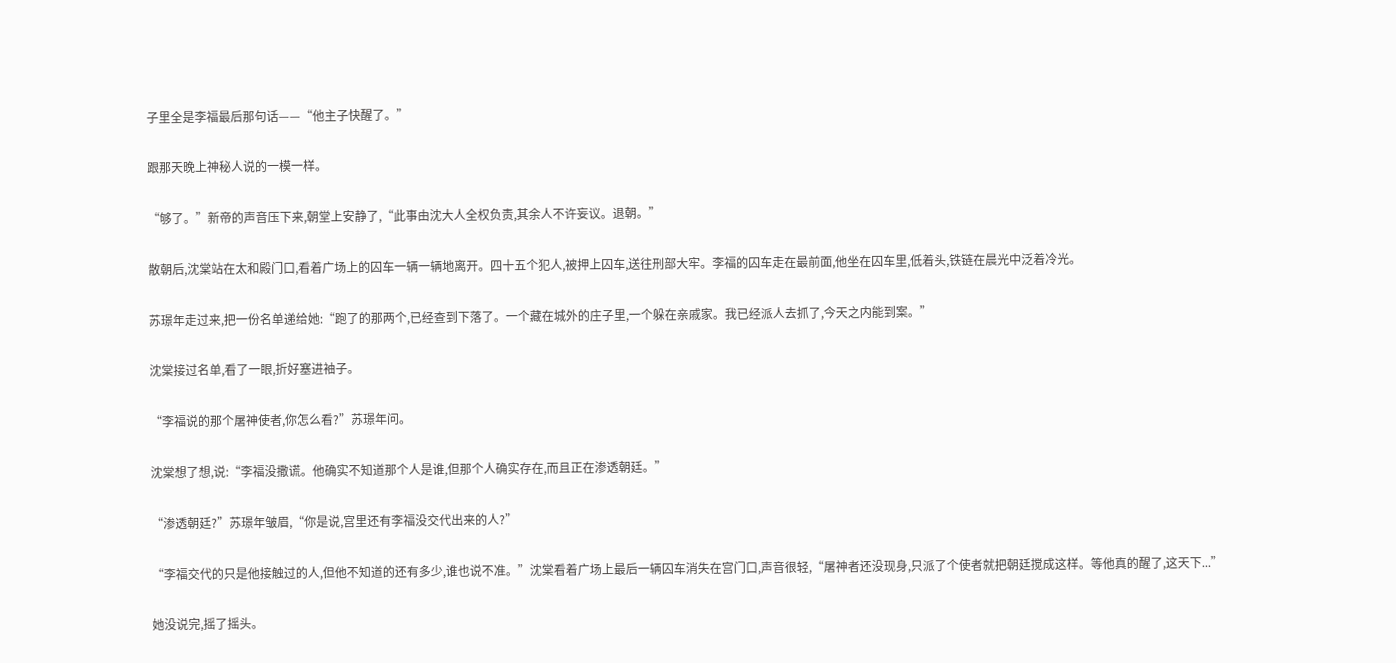子里全是李福最后那句话——“他主子快醒了。”

跟那天晚上神秘人说的一模一样。

“够了。”新帝的声音压下来,朝堂上安静了,“此事由沈大人全权负责,其余人不许妄议。退朝。”

散朝后,沈棠站在太和殿门口,看着广场上的囚车一辆一辆地离开。四十五个犯人,被押上囚车,送往刑部大牢。李福的囚车走在最前面,他坐在囚车里,低着头,铁链在晨光中泛着冷光。

苏璟年走过来,把一份名单递给她:“跑了的那两个,已经查到下落了。一个藏在城外的庄子里,一个躲在亲戚家。我已经派人去抓了,今天之内能到案。”

沈棠接过名单,看了一眼,折好塞进袖子。

“李福说的那个屠神使者,你怎么看?”苏璟年问。

沈棠想了想,说:“李福没撒谎。他确实不知道那个人是谁,但那个人确实存在,而且正在渗透朝廷。”

“渗透朝廷?”苏璟年皱眉,“你是说,宫里还有李福没交代出来的人?”

“李福交代的只是他接触过的人,但他不知道的还有多少,谁也说不准。”沈棠看着广场上最后一辆囚车消失在宫门口,声音很轻,“屠神者还没现身,只派了个使者就把朝廷搅成这样。等他真的醒了,这天下...”

她没说完,摇了摇头。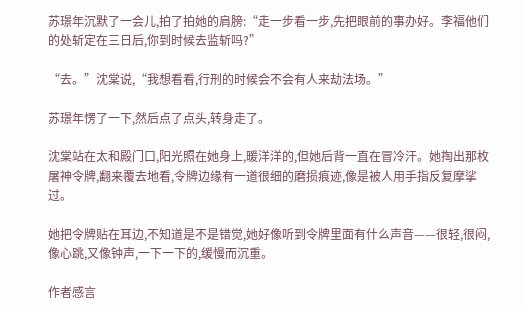苏璟年沉默了一会儿,拍了拍她的肩膀:“走一步看一步,先把眼前的事办好。李福他们的处斩定在三日后,你到时候去监斩吗?”

“去。”沈棠说,“我想看看,行刑的时候会不会有人来劫法场。”

苏璟年愣了一下,然后点了点头,转身走了。

沈棠站在太和殿门口,阳光照在她身上,暖洋洋的,但她后背一直在冒冷汗。她掏出那枚屠神令牌,翻来覆去地看,令牌边缘有一道很细的磨损痕迹,像是被人用手指反复摩挲过。

她把令牌贴在耳边,不知道是不是错觉,她好像听到令牌里面有什么声音——很轻,很闷,像心跳,又像钟声,一下一下的,缓慢而沉重。

作者感言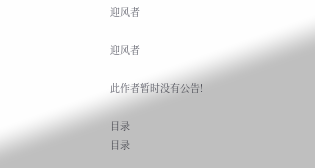迎风者

迎风者

此作者暂时没有公告!

目录
目录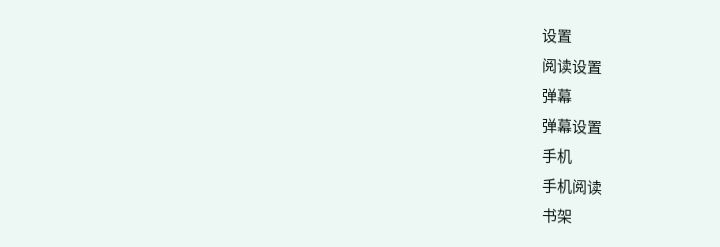设置
阅读设置
弹幕
弹幕设置
手机
手机阅读
书架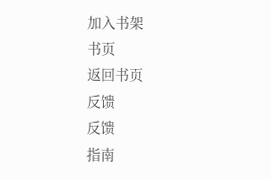加入书架
书页
返回书页
反馈
反馈
指南